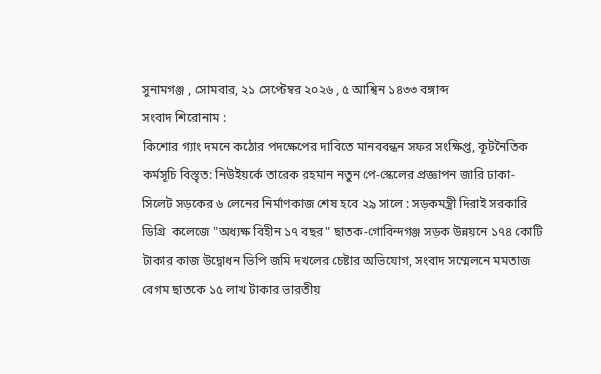সুনামগঞ্জ , সোমবার, ২১ সেপ্টেম্বর ২০২৬ , ৫ আশ্বিন ১৪৩৩ বঙ্গাব্দ
সংবাদ শিরোনাম :
কিশোর গ্যাং দমনে কঠোর পদক্ষেপের দাবিতে মানববন্ধন সফর সংক্ষিপ্ত, কূটনৈতিক কর্মসূচি বিস্তৃত: নিউইয়র্কে তারেক রহমান নতুন পে-স্কেলের প্রজ্ঞাপন জারি ঢাকা-সিলেট সড়কের ৬ লেনের নির্মাণকাজ শেষ হবে ২৯ সালে : সড়কমন্ত্রী দিরাই সরকারি ডিগ্রি  কলেজে "অধ্যক্ষ বিহীন ১৭ বছর" ছাতক-গোবিন্দগঞ্জ সড়ক উন্নয়নে ১৭৪ কোটি টাকার কাজ উদ্বোধন ভিপি জমি দখলের চেষ্টার অভিযোগ, সংবাদ সম্মেলনে মমতাজ বেগম ছাতকে ১৫ লাখ টাকার ভারতীয়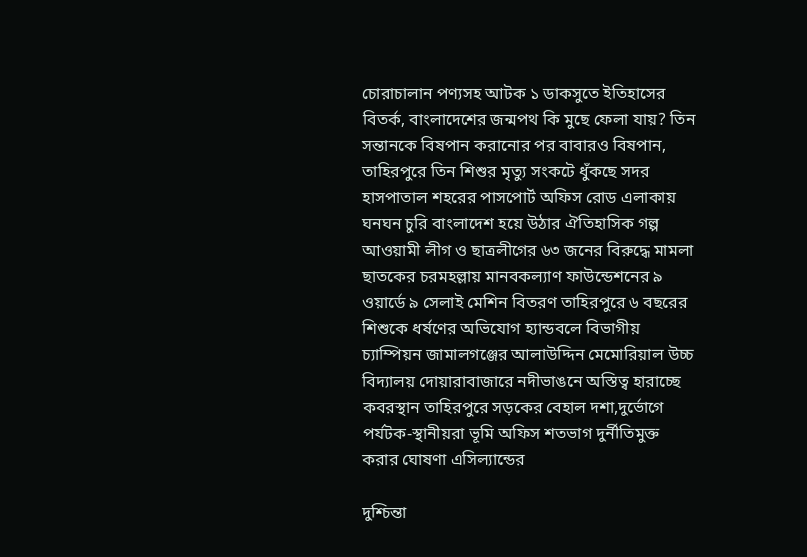চোরাচালান পণ্যসহ আটক ১ ডাকসুতে ইতিহাসের বিতর্ক, বাংলাদেশের জন্মপথ কি মুছে ফেলা যায়? তিন সন্তানকে বিষপান করানোর পর বাবারও বিষপান, তাহিরপুরে তিন শিশুর মৃত্যু সংকটে ধুঁকছে সদর হাসপাতাল শহরের পাসপোর্ট অফিস রোড এলাকায় ঘনঘন চুরি বাংলাদেশ হয়ে উঠার ঐতিহাসিক গল্প আওয়ামী লীগ ও ছাত্রলীগের ৬৩ জনের বিরুদ্ধে মামলা ছাতকের চরমহল্লায় মানবকল্যাণ ফাউন্ডেশনের ৯ ওয়ার্ডে ৯ সেলাই মেশিন বিতরণ তাহিরপুরে ৬ বছরের শিশুকে ধর্ষণের অভিযোগ হ্যান্ডবলে বিভাগীয় চ্যাম্পিয়ন জামালগঞ্জের আলাউদ্দিন মেমোরিয়াল উচ্চ বিদ্যালয় দোয়ারাবাজারে নদীভাঙনে অস্তিত্ব হারাচ্ছে কবরস্থান তাহিরপুরে সড়কের বেহাল দশা,দুর্ভোগে পর্যটক-স্থানীয়রা ভূমি অফিস শতভাগ দুর্নীতিমুক্ত করার ঘোষণা এসিল্যান্ডের

দুশ্চিন্তা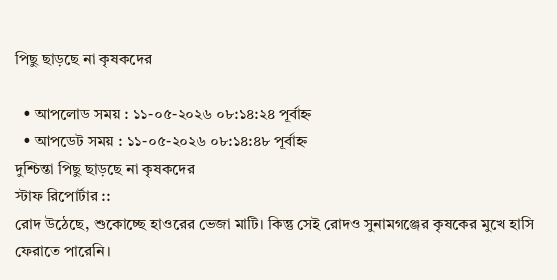পিছু ছাড়ছে না কৃষকদের

  • আপলোড সময় : ১১-০৫-২০২৬ ০৮:১৪:২৪ পূর্বাহ্ন
  • আপডেট সময় : ১১-০৫-২০২৬ ০৮:১৪:৪৮ পূর্বাহ্ন
দুশ্চিন্তা পিছু ছাড়ছে না কৃষকদের
স্টাফ রিপোর্টার ::
রোদ উঠেছে, শুকোচ্ছে হাওরের ভেজা মাটি। কিন্তু সেই রোদও সুনামগঞ্জের কৃষকের মুখে হাসি ফেরাতে পারেনি।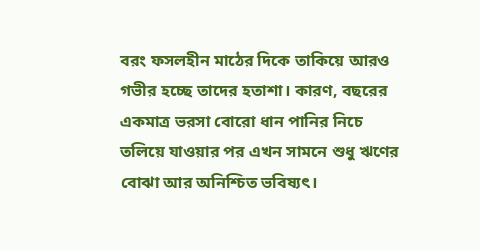বরং ফসলহীন মাঠের দিকে তাকিয়ে আরও গভীর হচ্ছে তাদের হতাশা। কারণ, বছরের একমাত্র ভরসা বোরো ধান পানির নিচে তলিয়ে যাওয়ার পর এখন সামনে শুধু ঋণের বোঝা আর অনিশ্চিত ভবিষ্যৎ।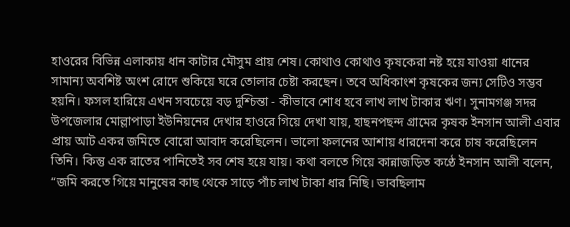হাওরের বিভিন্ন এলাকায় ধান কাটার মৌসুম প্রায় শেষ। কোথাও কোথাও কৃষকেরা নষ্ট হয়ে যাওয়া ধানের সামান্য অবশিষ্ট অংশ রোদে শুকিয়ে ঘরে তোলার চেষ্টা করছেন। তবে অধিকাংশ কৃষকের জন্য সেটিও সম্ভব হয়নি। ফসল হারিয়ে এখন সবচেয়ে বড় দুশ্চিন্তা - কীভাবে শোধ হবে লাখ লাখ টাকার ঋণ। সুনামগঞ্জ সদর উপজেলার মোল্লাপাড়া ইউনিয়নের দেখার হাওরে গিয়ে দেখা যায়, হাছনপছন্দ গ্রামের কৃষক ইনসান আলী এবার প্রায় আট একর জমিতে বোরো আবাদ করেছিলেন। ভালো ফলনের আশায় ধারদেনা করে চাষ করেছিলেন তিনি। কিন্তু এক রাতের পানিতেই সব শেষ হয়ে যায়। কথা বলতে গিয়ে কান্নাজড়িত কণ্ঠে ইনসান আলী বলেন, “জমি করতে গিয়ে মানুষের কাছ থেকে সাড়ে পাঁচ লাখ টাকা ধার নিছি। ভাবছিলাম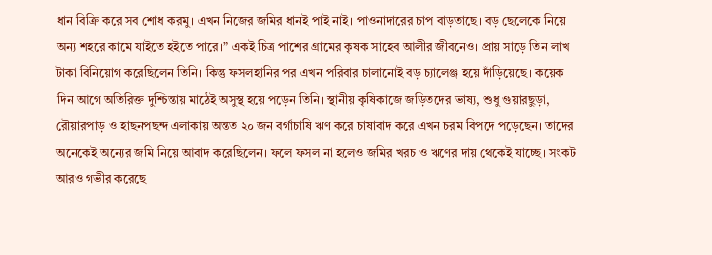ধান বিক্রি করে সব শোধ করমু। এখন নিজের জমির ধানই পাই নাই। পাওনাদারের চাপ বাড়তাছে। বড় ছেলেকে নিয়ে অন্য শহরে কামে যাইতে হইতে পারে।” একই চিত্র পাশের গ্রামের কৃষক সাহেব আলীর জীবনেও। প্রায় সাড়ে তিন লাখ টাকা বিনিয়োগ করেছিলেন তিনি। কিন্তু ফসলহানির পর এখন পরিবার চালানোই বড় চ্যালেঞ্জ হয়ে দাঁড়িয়েছে। কয়েক দিন আগে অতিরিক্ত দুশ্চিন্তায় মাঠেই অসুস্থ হয়ে পড়েন তিনি। স্থানীয় কৃষিকাজে জড়িতদের ভাষ্য, শুধু গুয়ারছুড়া, রৌয়ারপাড় ও হাছনপছন্দ এলাকায় অন্তত ২০ জন বর্গাচাষি ঋণ করে চাষাবাদ করে এখন চরম বিপদে পড়েছেন। তাদের অনেকেই অন্যের জমি নিয়ে আবাদ করেছিলেন। ফলে ফসল না হলেও জমির খরচ ও ঋণের দায় থেকেই যাচ্ছে। সংকট আরও গভীর করেছে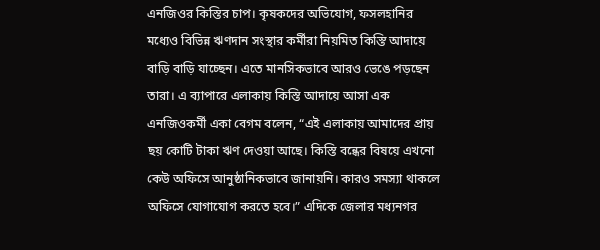এনজিওর কিস্তির চাপ। কৃষকদের অভিযোগ, ফসলহানির মধ্যেও বিভিন্ন ঋণদান সংস্থার কর্মীরা নিয়মিত কিস্তি আদায়ে বাড়ি বাড়ি যাচ্ছেন। এতে মানসিকভাবে আরও ভেঙে পড়ছেন তারা। এ ব্যাপারে এলাকায় কিস্তি আদায়ে আসা এক এনজিওকর্মী একা বেগম বলেন, “এই এলাকায় আমাদের প্রায় ছয় কোটি টাকা ঋণ দেওয়া আছে। কিস্তি বন্ধের বিষয়ে এখনো কেউ অফিসে আনুষ্ঠানিকভাবে জানায়নি। কারও সমস্যা থাকলে অফিসে যোগাযোগ করতে হবে।” এদিকে জেলার মধ্যনগর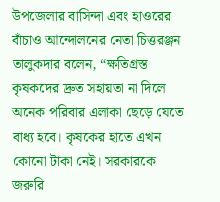উপজেলার বাসিন্দা এবং হাওরের বাঁচাও আন্দোলনের নেতা চিত্তরঞ্জন তালুকদার বলেন, “ক্ষতিগ্রস্ত কৃষকদের দ্রুত সহায়তা না দিলে অনেক পরিবার এলাকা ছেড়ে যেতে বাধ্য হবে। কৃষকের হাতে এখন কোনো টাকা নেই। সরকারকে জরুরি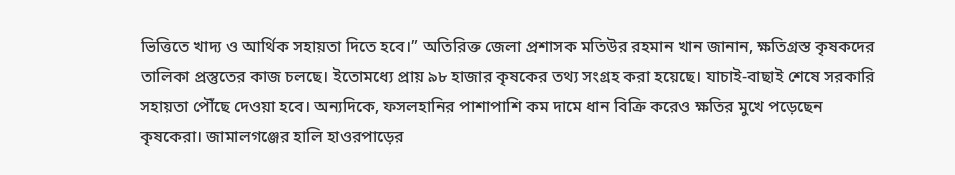ভিত্তিতে খাদ্য ও আর্থিক সহায়তা দিতে হবে।” অতিরিক্ত জেলা প্রশাসক মতিউর রহমান খান জানান, ক্ষতিগ্রস্ত কৃষকদের তালিকা প্রস্তুতের কাজ চলছে। ইতোমধ্যে প্রায় ৯৮ হাজার কৃষকের তথ্য সংগ্রহ করা হয়েছে। যাচাই-বাছাই শেষে সরকারি সহায়তা পৌঁছে দেওয়া হবে। অন্যদিকে, ফসলহানির পাশাপাশি কম দামে ধান বিক্রি করেও ক্ষতির মুখে পড়েছেন কৃষকেরা। জামালগঞ্জের হালি হাওরপাড়ের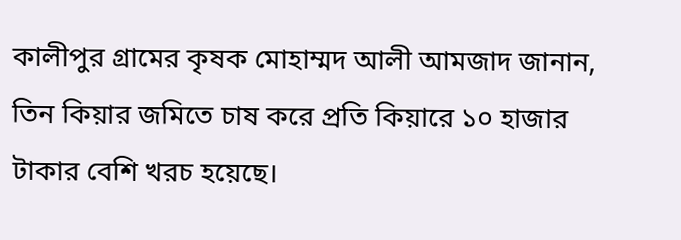কালীপুর গ্রামের কৃষক মোহাম্মদ আলী আমজাদ জানান, তিন কিয়ার জমিতে চাষ করে প্রতি কিয়ারে ১০ হাজার টাকার বেশি খরচ হয়েছে।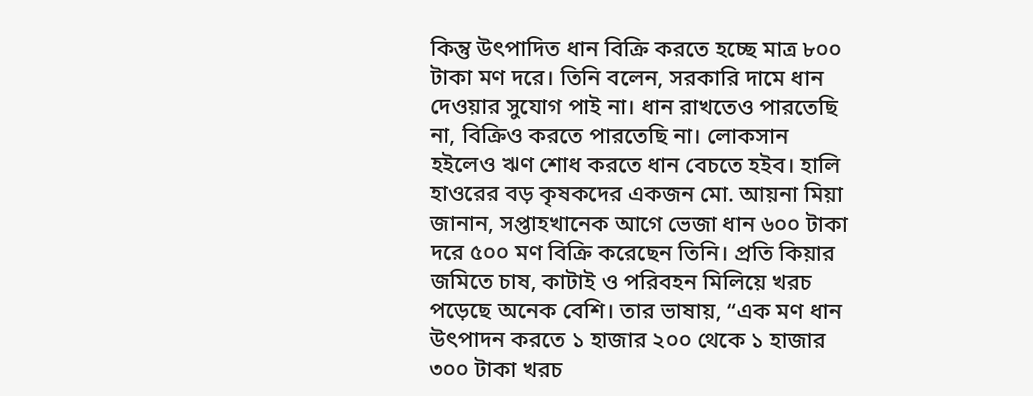কিন্তু উৎপাদিত ধান বিক্রি করতে হচ্ছে মাত্র ৮০০ টাকা মণ দরে। তিনি বলেন, সরকারি দামে ধান দেওয়ার সুযোগ পাই না। ধান রাখতেও পারতেছি না, বিক্রিও করতে পারতেছি না। লোকসান হইলেও ঋণ শোধ করতে ধান বেচতে হইব। হালি হাওরের বড় কৃষকদের একজন মো. আয়না মিয়া জানান, সপ্তাহখানেক আগে ভেজা ধান ৬০০ টাকা দরে ৫০০ মণ বিক্রি করেছেন তিনি। প্রতি কিয়ার জমিতে চাষ, কাটাই ও পরিবহন মিলিয়ে খরচ পড়েছে অনেক বেশি। তার ভাষায়, “এক মণ ধান উৎপাদন করতে ১ হাজার ২০০ থেকে ১ হাজার ৩০০ টাকা খরচ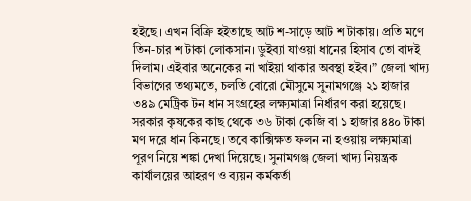হইছে। এখন বিক্রি হইতাছে আট শ-সাড়ে আট শ টাকায়। প্রতি মণে তিন-চার শ টাকা লোকসান। ডুইব্যা যাওয়া ধানের হিসাব তো বাদই দিলাম। এইবার অনেকের না খাইয়া থাকার অবস্থা হইব।” জেলা খাদ্য বিভাগের তথ্যমতে, চলতি বোরো মৌসুমে সুনামগঞ্জে ২১ হাজার ৩৪৯ মেট্রিক টন ধান সংগ্রহের লক্ষ্যমাত্রা নির্ধারণ করা হয়েছে। সরকার কৃষকের কাছ থেকে ৩৬ টাকা কেজি বা ১ হাজার ৪৪০ টাকা মণ দরে ধান কিনছে। তবে কাক্সিক্ষত ফলন না হওয়ায় লক্ষ্যমাত্রা পূরণ নিয়ে শঙ্কা দেখা দিয়েছে। সুনামগঞ্জ জেলা খাদ্য নিয়ন্ত্রক কার্যালয়ের আহরণ ও ব্যয়ন কর্মকর্তা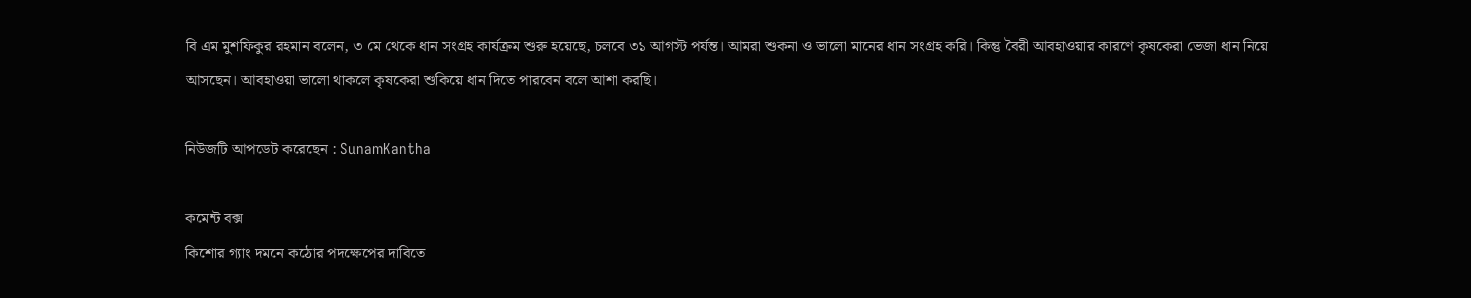বি এম মুশফিকুর রহমান বলেন, ৩ মে থেকে ধান সংগ্রহ কার্যক্রম শুরু হয়েছে, চলবে ৩১ আগস্ট পর্যন্ত। আমরা শুকনা ও ভালো মানের ধান সংগ্রহ করি। কিন্তু বৈরী আবহাওয়ার কারণে কৃষকেরা ভেজা ধান নিয়ে আসছেন। আবহাওয়া ভালো থাকলে কৃষকেরা শুকিয়ে ধান দিতে পারবেন বলে আশা করছি।

নিউজটি আপডেট করেছেন : SunamKantha

কমেন্ট বক্স
কিশোর গ্যাং দমনে কঠোর পদক্ষেপের দাবিতে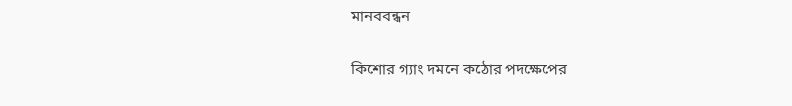মানববন্ধন

কিশোর গ্যাং দমনে কঠোর পদক্ষেপের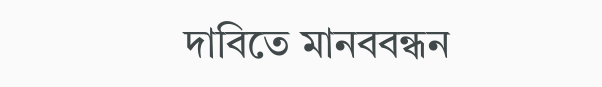দাবিতে মানববন্ধন